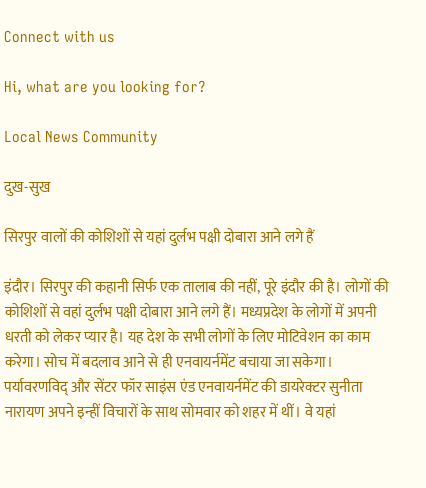Connect with us

Hi, what are you looking for?

Local News Community

दुख-सुख

सिरपुर वालों की कोशिशों से यहां दुर्लभ पक्षी दोबारा आने लगे हैं

इंदौर। सिरपुर की कहानी सिर्फ एक तालाब की नहीं, पूरे इंदौर की है। लोगों की कोशिशों से वहां दुर्लभ पक्षी दोबारा आने लगे हैं। मध्यप्रदेश के लोगों में अपनी धरती को लेकर प्यार है। यह देश के सभी लोगों के लिए मोटिवेशन का काम करेगा। सोच में बदलाव आने से ही एनवायर्नमेंट बचाया जा सकेगा। पर्यावरणविद् और सेंटर फॉर साइंस एंड एनवायर्नमेंट की डायरेक्टर सुनीता नारायण अपने इन्हीं विचारों के साथ सोमवार को शहर में थीं। वे यहां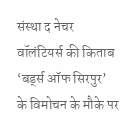संस्था द नेचर वॉलंटियर्स की किताब ‘बर्ड्स ऑफ सिरपुर’ के विमोचन के मौके पर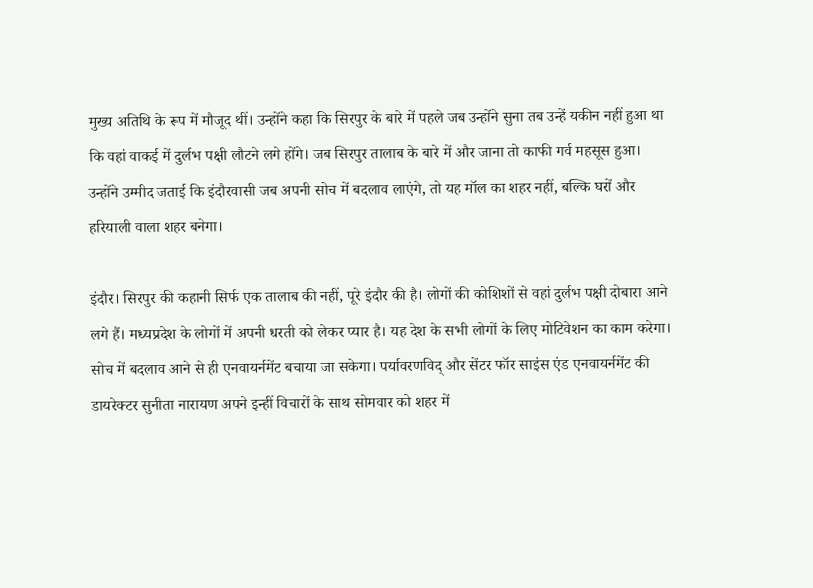मुख्य अतिथि के रूप में मौजूद थीं। उन्होंने कहा कि सिरपुर के बारे में पहले जब उन्होंने सुना तब उन्हें यकीन नहीं हुआ था कि वहां वाकई में दुर्लभ पक्षी लौटने लगे होंगे। जब सिरपुर तालाब के बारे में और जाना तो काफी गर्व महसूस हुआ। उन्होंने उम्मीद जताई कि इंदौरवासी जब अपनी सोच में बदलाव लाएंगे, तो यह मॉल का शहर नहीं, बल्कि घरों और हरियाली वाला शहर बनेगा।

इंदौर। सिरपुर की कहानी सिर्फ एक तालाब की नहीं, पूरे इंदौर की है। लोगों की कोशिशों से वहां दुर्लभ पक्षी दोबारा आने लगे हैं। मध्यप्रदेश के लोगों में अपनी धरती को लेकर प्यार है। यह देश के सभी लोगों के लिए मोटिवेशन का काम करेगा। सोच में बदलाव आने से ही एनवायर्नमेंट बचाया जा सकेगा। पर्यावरणविद् और सेंटर फॉर साइंस एंड एनवायर्नमेंट की डायरेक्टर सुनीता नारायण अपने इन्हीं विचारों के साथ सोमवार को शहर में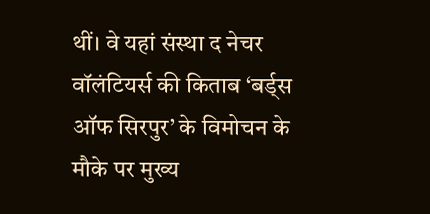थीं। वे यहां संस्था द नेचर वॉलंटियर्स की किताब ‘बर्ड्स ऑफ सिरपुर’ के विमोचन के मौके पर मुख्य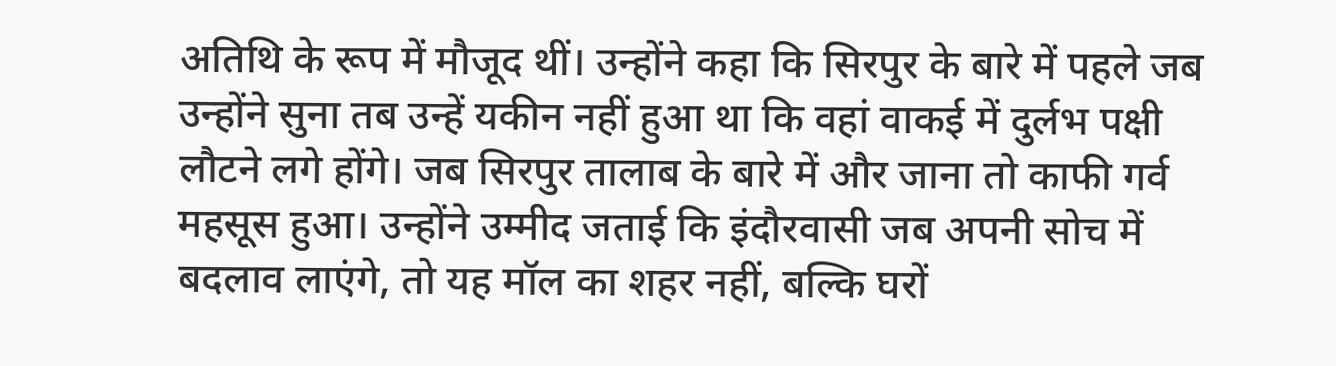अतिथि के रूप में मौजूद थीं। उन्होंने कहा कि सिरपुर के बारे में पहले जब उन्होंने सुना तब उन्हें यकीन नहीं हुआ था कि वहां वाकई में दुर्लभ पक्षी लौटने लगे होंगे। जब सिरपुर तालाब के बारे में और जाना तो काफी गर्व महसूस हुआ। उन्होंने उम्मीद जताई कि इंदौरवासी जब अपनी सोच में बदलाव लाएंगे, तो यह मॉल का शहर नहीं, बल्कि घरों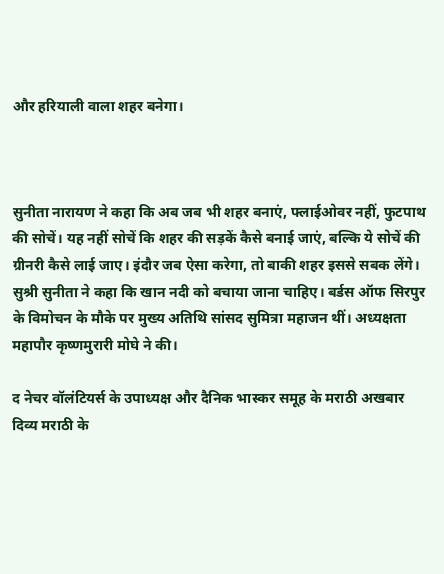और हरियाली वाला शहर बनेगा।



सुनीता नारायण ने कहा कि अब जब भी शहर बनाएं, फ्लाईओवर नहीं, फुटपाथ की सोचें। यह नहीं सोचें कि शहर की सड़कें कैसे बनाई जाएं, बल्कि ये सोचें की ग्रीनरी कैसे लाई जाए। इंदौर जब ऐसा करेगा, तो बाकी शहर इससे सबक लेंगे। सुश्री सुनीता ने कहा कि खान नदी को बचाया जाना चाहिए। बर्डस ऑफ सिरपुर के विमोचन के मौके पर मुख्य अतिथि सांसद सुमित्रा महाजन थीं। अध्यक्षता महापौर कृष्णमुरारी मोघे ने की।

द नेचर वॉलंटियर्स के उपाध्यक्ष और दैनिक भास्कर समूह के मराठी अखबार दिव्य मराठी के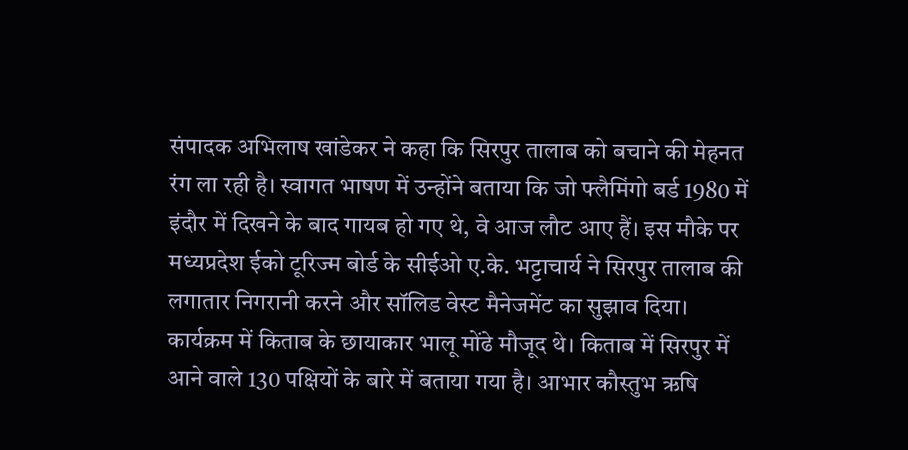संपादक अभिलाष खांडेकर ने कहा कि सिरपुर तालाब को बचाने की मेहनत रंग ला रही है। स्वागत भाषण में उन्होंने बताया कि जो फ्लैमिंगो बर्ड 1980 में इंदौर में दिखने के बाद गायब हो गए थे, वे आज लौट आए हैं। इस मौके पर मध्यप्रदेश ईको टूरिज्म बोर्ड के सीईओ ए.के. भट्टाचार्य ने सिरपुर तालाब की लगातार निगरानी करने और सॉलिड वेस्ट मैनेजमेंट का सुझाव दिया। कार्यक्रम में किताब के छायाकार भालू मोंढे मौजूद थे। किताब में सिरपुर में आने वाले 130 पक्षियों के बारे में बताया गया है। आभार कौस्तुभ ऋषि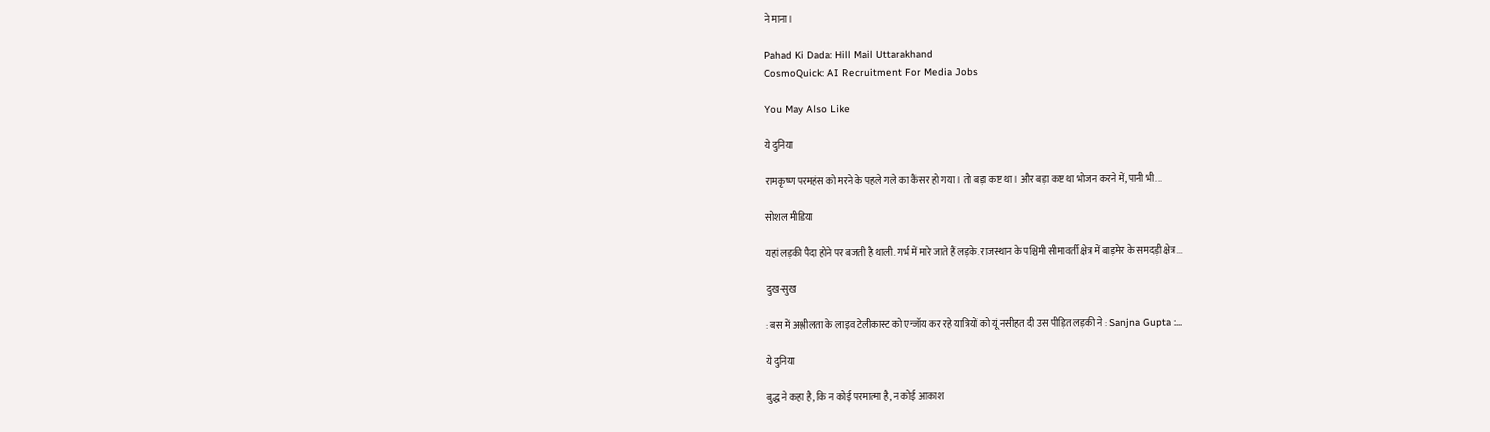ने माना।

Pahad Ki Dada: Hill Mail Uttarakhand
CosmoQuick: AI Recruitment For Media Jobs

You May Also Like

ये दुनिया

रामकृष्ण परमहंस को मरने के पहले गले का कैंसर हो गया। तो बड़ा कष्ट था। और बड़ा कष्ट था भोजन करने में, पानी भी...

सोशल मीडिया

यहां लड़की पैदा होने पर बजती है थाली. गर्भ में मारे जाते हैं लड़के. राजस्थान के पश्चिमी सीमावर्ती क्षेत्र में बाड़मेर के समदड़ी क्षेत्र...

दुख-सुख

: बस में अश्लीलता के लाइव टेलीकास्ट को एन्जॉय कर रहे यात्रियों को यूं नसीहत दी उस पीड़ित लड़की ने : Sanjna Gupta :...

ये दुनिया

बुद्ध ने कहा है, कि न कोई परमात्मा है, न कोई आकाश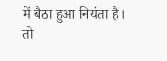में बैठा हुआ नियंता है। तो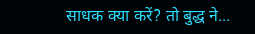साधक क्या करें? तो बुद्ध ने...